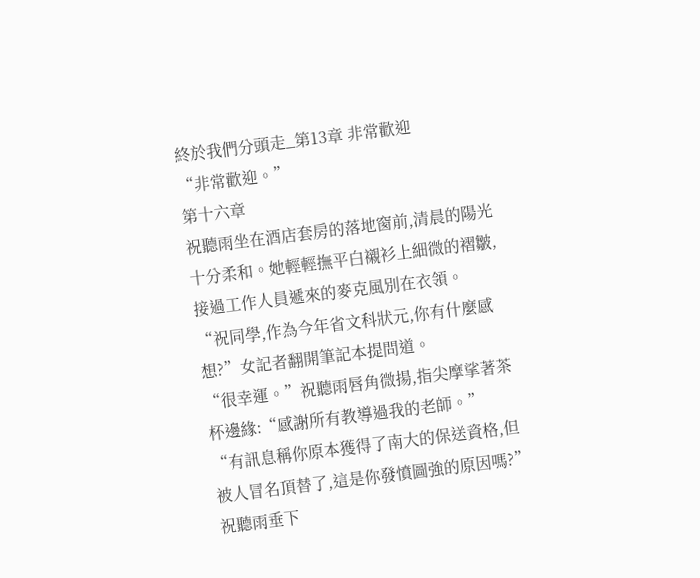終於我們分頭走_第13章 非常歡迎
“非常歡迎。”
第十六章
祝聽雨坐在酒店套房的落地窗前,清晨的陽光十分柔和。她輕輕撫平白襯衫上細微的褶皺,接過工作人員遞來的麥克風別在衣領。
“祝同學,作為今年省文科狀元,你有什麼感想?”女記者翻開筆記本提問道。
“很幸運。”祝聽雨唇角微揚,指尖摩挲著茶杯邊緣:“感謝所有教導過我的老師。”
“有訊息稱你原本獲得了南大的保送資格,但被人冒名頂替了,這是你發憤圖強的原因嗎?”
祝聽雨垂下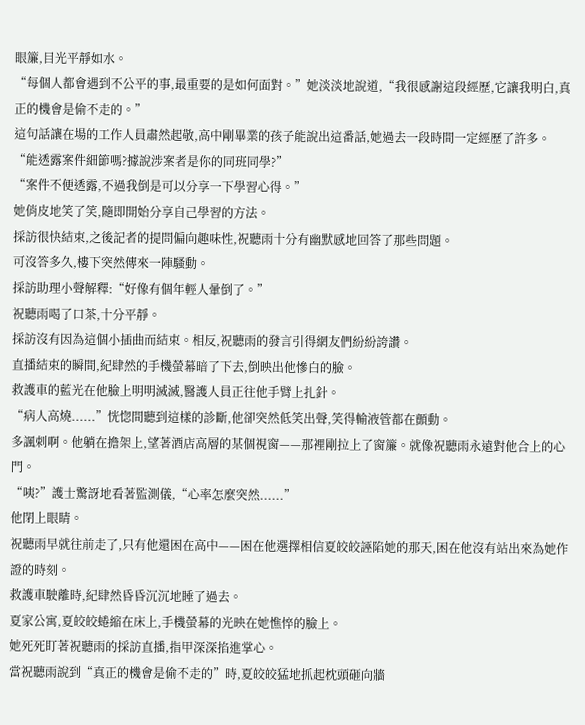眼簾,目光平靜如水。
“每個人都會遇到不公平的事,最重要的是如何面對。”她淡淡地說道,“我很感謝這段經歷,它讓我明白,真正的機會是偷不走的。”
這句話讓在場的工作人員肅然起敬,高中剛畢業的孩子能說出這番話,她過去一段時間一定經歷了許多。
“能透露案件細節嗎?據說涉案者是你的同班同學?”
“案件不便透露,不過我倒是可以分享一下學習心得。”
她俏皮地笑了笑,隨即開始分享自己學習的方法。
採訪很快結束,之後記者的提問偏向趣味性,祝聽雨十分有幽默感地回答了那些問題。
可沒答多久,樓下突然傳來一陣騷動。
採訪助理小聲解釋:“好像有個年輕人暈倒了。”
祝聽雨喝了口茶,十分平靜。
採訪沒有因為這個小插曲而結束。相反,祝聽雨的發言引得網友們紛紛誇讚。
直播結束的瞬間,紀肆然的手機螢幕暗了下去,倒映出他慘白的臉。
救護車的藍光在他臉上明明滅滅,醫護人員正往他手臂上扎針。
“病人高燒......”恍惚間聽到這樣的診斷,他卻突然低笑出聲,笑得輸液管都在顫動。
多諷刺啊。他躺在擔架上,望著酒店高層的某個視窗——那裡剛拉上了窗簾。就像祝聽雨永遠對他合上的心門。
“咦?”護士驚訝地看著監測儀,“心率怎麼突然......”
他閉上眼睛。
祝聽雨早就往前走了,只有他還困在高中——困在他選擇相信夏皎皎誣陷她的那天,困在他沒有站出來為她作證的時刻。
救護車駛離時,紀肆然昏昏沉沉地睡了過去。
夏家公寓,夏皎皎蜷縮在床上,手機螢幕的光映在她憔悴的臉上。
她死死盯著祝聽雨的採訪直播,指甲深深掐進掌心。
當祝聽雨說到“真正的機會是偷不走的”時,夏皎皎猛地抓起枕頭砸向牆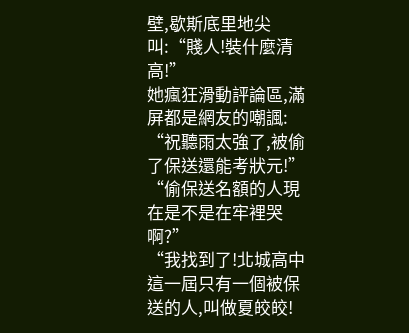壁,歇斯底里地尖叫:“賤人!裝什麼清高!”
她瘋狂滑動評論區,滿屏都是網友的嘲諷:
“祝聽雨太強了,被偷了保送還能考狀元!”
“偷保送名額的人現在是不是在牢裡哭啊?”
“我找到了!北城高中這一屆只有一個被保送的人,叫做夏皎皎!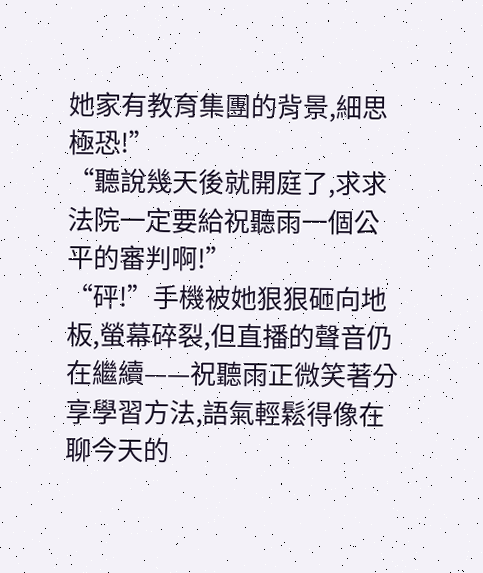她家有教育集團的背景,細思極恐!”
“聽說幾天後就開庭了,求求法院一定要給祝聽雨一個公平的審判啊!”
“砰!”手機被她狠狠砸向地板,螢幕碎裂,但直播的聲音仍在繼續——祝聽雨正微笑著分享學習方法,語氣輕鬆得像在聊今天的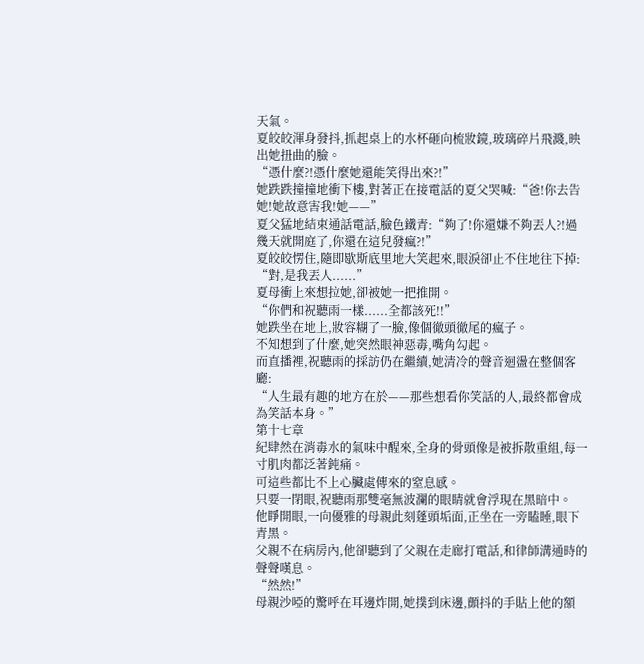天氣。
夏皎皎渾身發抖,抓起桌上的水杯砸向梳妝鏡,玻璃碎片飛濺,映出她扭曲的臉。
“憑什麼?!憑什麼她還能笑得出來?!”
她跌跌撞撞地衝下樓,對著正在接電話的夏父哭喊:“爸!你去告她!她故意害我!她——”
夏父猛地結束通話電話,臉色鐵青:“夠了!你還嫌不夠丟人?!過幾天就開庭了,你還在這兒發瘋?!”
夏皎皎愣住,隨即歇斯底里地大笑起來,眼淚卻止不住地往下掉:
“對,是我丟人......”
夏母衝上來想拉她,卻被她一把推開。
“你們和祝聽雨一樣......全都該死!!”
她跌坐在地上,妝容糊了一臉,像個徹頭徹尾的瘋子。
不知想到了什麼,她突然眼神惡毒,嘴角勾起。
而直播裡,祝聽雨的採訪仍在繼續,她清冷的聲音迴盪在整個客廳:
“人生最有趣的地方在於——那些想看你笑話的人,最終都會成為笑話本身。”
第十七章
紀肆然在消毒水的氣味中醒來,全身的骨頭像是被拆散重組,每一寸肌肉都泛著鈍痛。
可這些都比不上心臟處傳來的窒息感。
只要一閉眼,祝聽雨那雙毫無波瀾的眼睛就會浮現在黑暗中。
他睜開眼,一向優雅的母親此刻蓬頭垢面,正坐在一旁瞌睡,眼下青黑。
父親不在病房內,他卻聽到了父親在走廊打電話,和律師溝通時的聲聲嘆息。
“然然!”
母親沙啞的驚呼在耳邊炸開,她撲到床邊,顫抖的手貼上他的額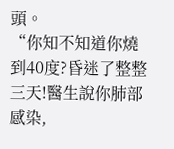頭。
“你知不知道你燒到40度?昏迷了整整三天!醫生說你肺部感染,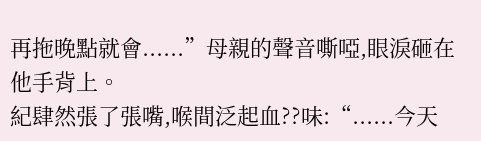再拖晚點就會......”母親的聲音嘶啞,眼淚砸在他手背上。
紀肆然張了張嘴,喉間泛起血??味:“......今天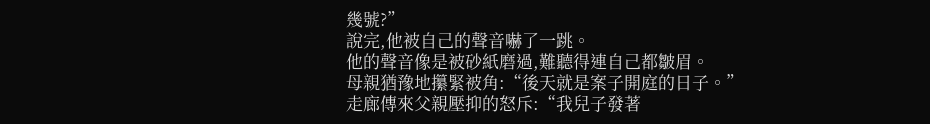幾號?”
說完,他被自己的聲音嚇了一跳。
他的聲音像是被砂紙磨過,難聽得連自己都皺眉。
母親猶豫地攥緊被角:“後天就是案子開庭的日子。”
走廊傳來父親壓抑的怒斥:“我兒子發著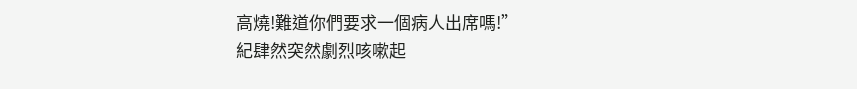高燒!難道你們要求一個病人出席嗎!”
紀肆然突然劇烈咳嗽起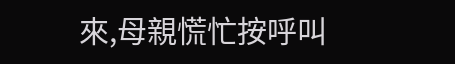來,母親慌忙按呼叫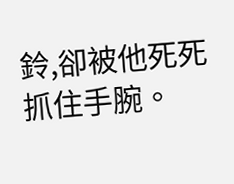鈴,卻被他死死抓住手腕。